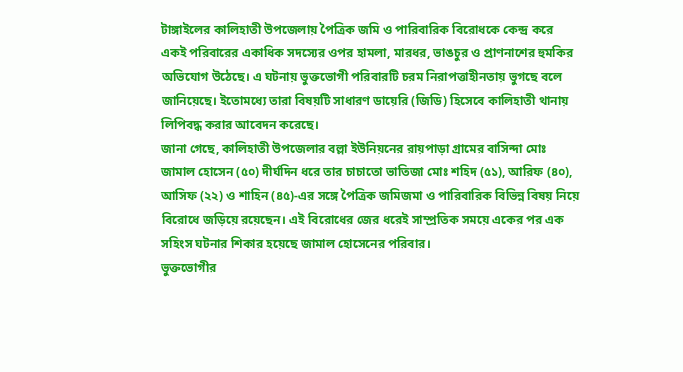টাঙ্গাইলের কালিহাতী উপজেলায় পৈত্রিক জমি ও পারিবারিক বিরোধকে কেন্দ্র করে একই পরিবারের একাধিক সদস্যের ওপর হামলা, মারধর, ভাঙচুর ও প্রাণনাশের হুমকির অভিযোগ উঠেছে। এ ঘটনায় ভুক্তভোগী পরিবারটি চরম নিরাপত্তাহীনতায় ভুগছে বলে জানিয়েছে। ইতোমধ্যে তারা বিষয়টি সাধারণ ডায়েরি (জিডি) হিসেবে কালিহাতী থানায় লিপিবদ্ধ করার আবেদন করেছে।
জানা গেছে, কালিহাতী উপজেলার বল্লা ইউনিয়নের রায়পাড়া গ্রামের বাসিন্দা মোঃ জামাল হোসেন (৫০) দীর্ঘদিন ধরে তার চাচাতো ভাতিজা মোঃ শহিদ (৫১), আরিফ (৪০), আসিফ (২২) ও শাহিন (৪৫)-এর সঙ্গে পৈত্রিক জমিজমা ও পারিবারিক বিভিন্ন বিষয় নিয়ে বিরোধে জড়িয়ে রয়েছেন। এই বিরোধের জের ধরেই সাম্প্রতিক সময়ে একের পর এক সহিংস ঘটনার শিকার হয়েছে জামাল হোসেনের পরিবার।
ভুক্তভোগীর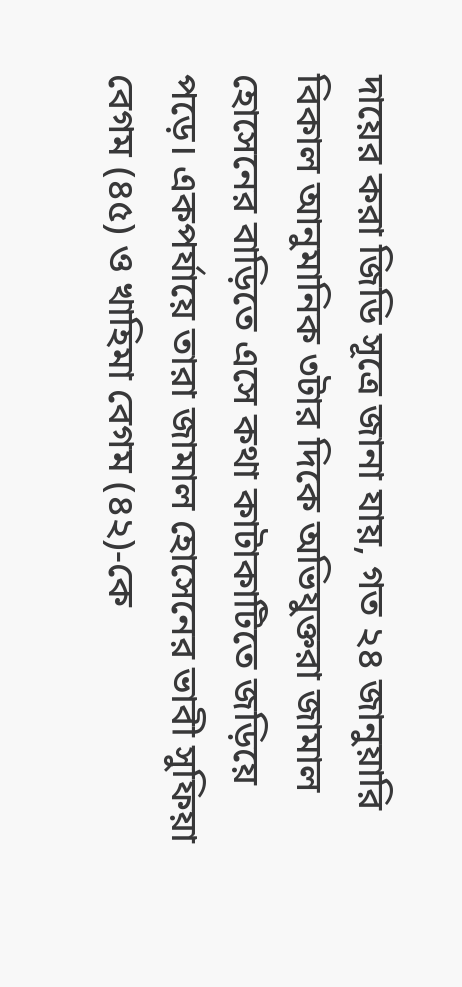দায়ের করা জিডি সূত্রে জানা যায়, গত ২৪ জানুয়ারি বিকাল আনুমানিক ৩টার দিকে অভিযুক্তরা জামাল হোসেনের বাড়িতে এসে কথা কাটাকাটিতে জড়িয়ে পড়ে। একপর্যায়ে তারা জামাল হোসেনের ভাবী সুফিয়া বেগম (৪৫) ও খাহিমা বেগম (৪২)-কে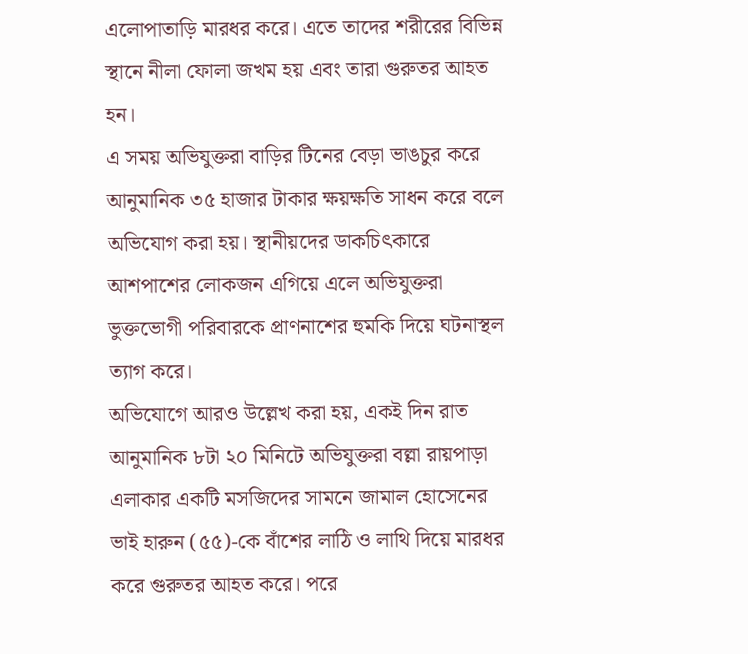এলোপাতাড়ি মারধর করে। এতে তাদের শরীরের বিভিন্ন স্থানে নীলা ফোলা জখম হয় এবং তারা গুরুতর আহত হন।
এ সময় অভিযুক্তরা বাড়ির টিনের বেড়া ভাঙচুর করে আনুমানিক ৩৫ হাজার টাকার ক্ষয়ক্ষতি সাধন করে বলে অভিযোগ করা হয়। স্থানীয়দের ডাকচিৎকারে আশপাশের লোকজন এগিয়ে এলে অভিযুক্তরা ভুক্তভোগী পরিবারকে প্রাণনাশের হুমকি দিয়ে ঘটনাস্থল ত্যাগ করে।
অভিযোগে আরও উল্লেখ করা হয়, একই দিন রাত আনুমানিক ৮টা ২০ মিনিটে অভিযুক্তরা বল্লা রায়পাড়া এলাকার একটি মসজিদের সামনে জামাল হোসেনের ভাই হারুন (৫৫)-কে বাঁশের লাঠি ও লাথি দিয়ে মারধর করে গুরুতর আহত করে। পরে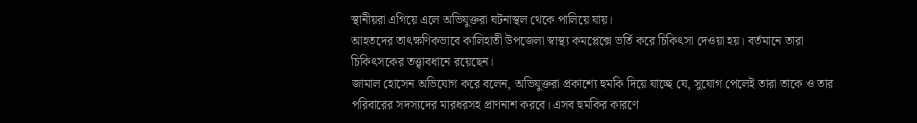স্থানীয়রা এগিয়ে এলে অভিযুক্তরা ঘটনাস্থল থেকে পালিয়ে যায়।
আহতদের তাৎক্ষণিকভাবে কালিহাতী উপজেলা স্বাস্থ্য কমপ্লেক্সে ভর্তি করে চিকিৎসা দেওয়া হয়। বর্তমানে তারা চিকিৎসকের তত্ত্বাবধানে রয়েছেন।
জামাল হোসেন অভিযোগ করে বলেন, অভিযুক্তরা প্রকাশ্যে হুমকি দিয়ে যাচ্ছে যে, সুযোগ পেলেই তারা তাকে ও তার পরিবারের সদস্যদের মারধরসহ প্রাণনাশ করবে। এসব হুমকির কারণে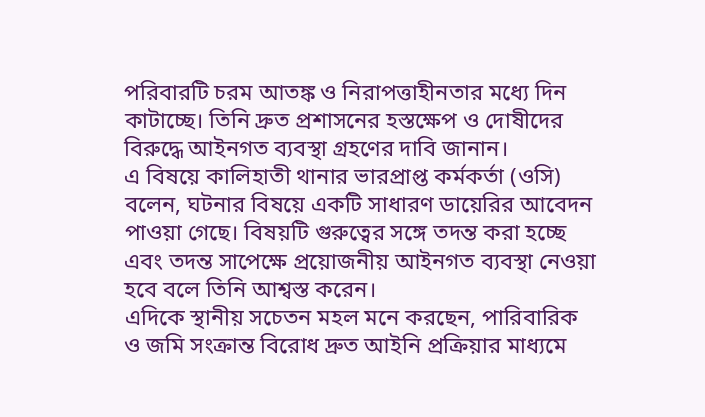পরিবারটি চরম আতঙ্ক ও নিরাপত্তাহীনতার মধ্যে দিন কাটাচ্ছে। তিনি দ্রুত প্রশাসনের হস্তক্ষেপ ও দোষীদের বিরুদ্ধে আইনগত ব্যবস্থা গ্রহণের দাবি জানান।
এ বিষয়ে কালিহাতী থানার ভারপ্রাপ্ত কর্মকর্তা (ওসি) বলেন, ঘটনার বিষয়ে একটি সাধারণ ডায়েরির আবেদন পাওয়া গেছে। বিষয়টি গুরুত্বের সঙ্গে তদন্ত করা হচ্ছে এবং তদন্ত সাপেক্ষে প্রয়োজনীয় আইনগত ব্যবস্থা নেওয়া হবে বলে তিনি আশ্বস্ত করেন।
এদিকে স্থানীয় সচেতন মহল মনে করছেন, পারিবারিক ও জমি সংক্রান্ত বিরোধ দ্রুত আইনি প্রক্রিয়ার মাধ্যমে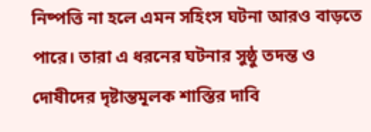নিষ্পত্তি না হলে এমন সহিংস ঘটনা আরও বাড়তে পারে। তারা এ ধরনের ঘটনার সুষ্ঠু তদন্ত ও দোষীদের দৃষ্টান্তমূলক শাস্তির দাবি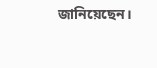জানিয়েছেন।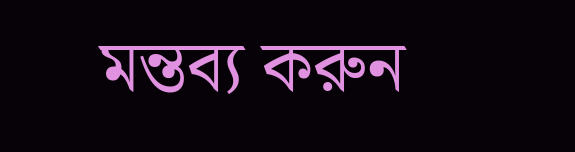মন্তব্য করুন